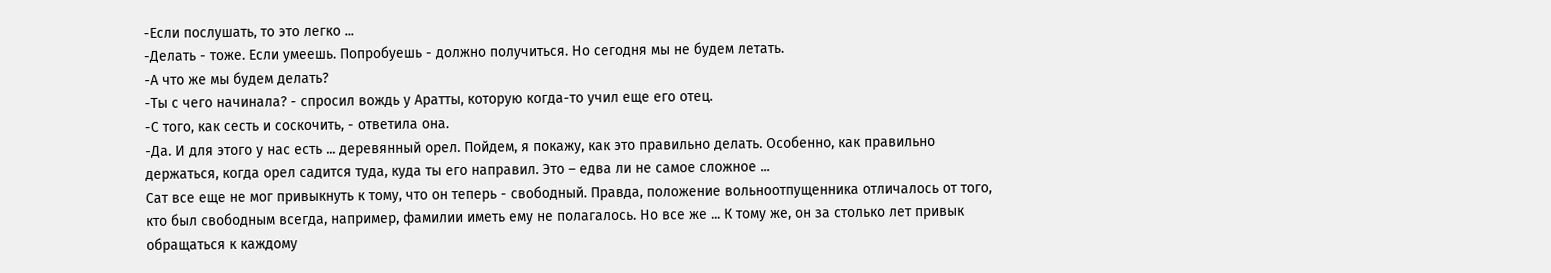-Если послушать, то это легко ...
-Делать - тоже. Если умеешь. Попробуешь - должно получиться. Но сегодня мы не будем летать.
-А что же мы будем делать?
-Ты с чего начинала? - спросил вождь у Аратты, которую когда-то учил еще его отец.
-С того, как сесть и соскочить, - ответила она.
-Да. И для этого у нас есть ... деревянный орел. Пойдем, я покажу, как это правильно делать. Особенно, как правильно держаться, когда орел садится туда, куда ты его направил. Это – едва ли не самое сложное ...
Сат все еще не мог привыкнуть к тому, что он теперь - свободный. Правда, положение вольноотпущенника отличалось от того, кто был свободным всегда, например, фамилии иметь ему не полагалось. Но все же ... К тому же, он за столько лет привык обращаться к каждому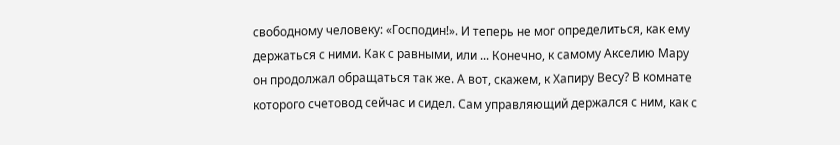свободному человеку: «Господин!». И теперь не мог определиться, как ему держаться с ними. Как с равными, или ... Конечно, к самому Акселию Мару он продолжал обращаться так же. А вот, скажем, к Хапиру Весу? В комнате которого счетовод сейчас и сидел. Сам управляющий держался с ним, как с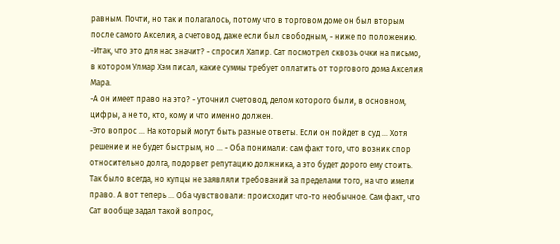равным. Почти, но так и полагалось, потому что в торговом доме он был вторым после самого Акселия, а счетовод, даже если был свободным, - ниже по положению.
-Итак, что это для нас значит? - спросил Хапир. Сат посмотрел сквозь очки на письмо, в котором Улмар Хэм писал, какие суммы требует оплатить от торгового дома Акселия Мара.
-А он имеет право на это? - уточнил счетовод, делом которого были, в основном, цифры, а не то, кто, кому и что именно должен.
-Это вопрос ... На который могут быть разные ответы. Если он пойдет в суд ... Хотя решение и не будет быстрым, но ... - Оба понимали: сам факт того, что возник спор относительно долга, подорвет репутацию должника, а это будет дорого ему стоить. Так было всегда, но купцы не заявляли требований за пределами того, на что имели право. А вот теперь ... Оба чувствовали: происходит что-то необычное. Сам факт, что Сат вообще задал такой вопрос,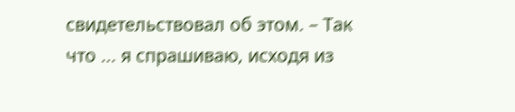свидетельствовал об этом. – Так что ... я спрашиваю, исходя из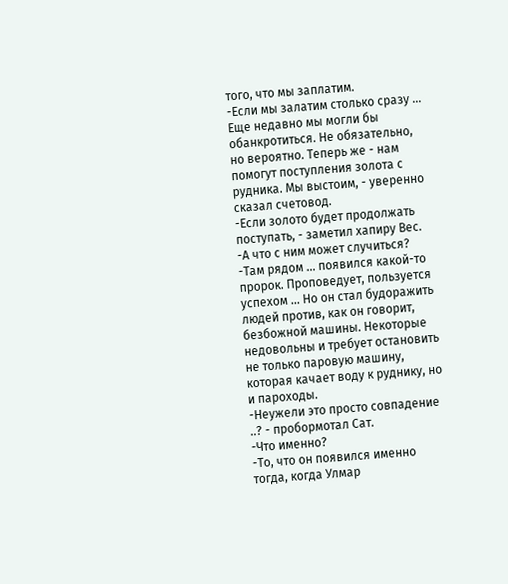того, что мы заплатим.
-Если мы залатим столько сразу ... Еще недавно мы могли бы обанкротиться. Не обязательно, но вероятно. Теперь же - нам помогут поступления золота с рудника. Мы выстоим, - уверенно сказал счетовод.
-Если золото будет продолжать поступать, - заметил хапиру Вес.
-А что с ним может случиться?
-Там рядом ... появился какой-то пророк. Проповедует, пользуется успехом ... Но он стал будоражить людей против, как он говорит, безбожной машины. Некоторые недовольны и требует остановить не только паровую машину, которая качает воду к руднику, но и пароходы.
-Неужели это просто совпадение ..? - пробормотал Сат.
-Что именно?
-То, что он появился именно тогда, когда Улмар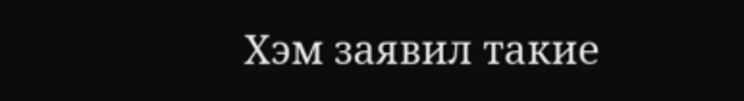Хэм заявил такие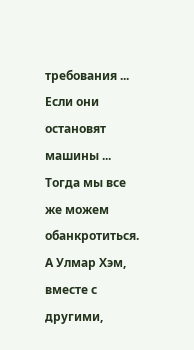требования ... Если они остановят машины ... Тогда мы все же можем обанкротиться. А Улмар Хэм, вместе с другими,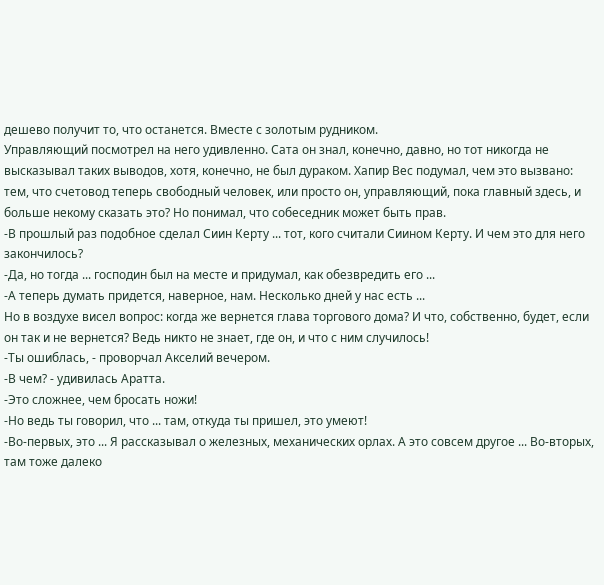дешево получит то, что останется. Вместе с золотым рудником.
Управляющий посмотрел на него удивленно. Сата он знал, конечно, давно, но тот никогда не высказывал таких выводов, хотя, конечно, не был дураком. Хапир Вес подумал, чем это вызвано: тем, что счетовод теперь свободный человек, или просто он, управляющий, пока главный здесь, и больше некому сказать это? Но понимал, что собеседник может быть прав.
-В прошлый раз подобное сделал Сиин Керту ... тот, кого считали Сиином Керту. И чем это для него закончилось?
-Да, но тогда ... господин был на месте и придумал, как обезвредить его ...
-А теперь думать придется, наверное, нам. Несколько дней у нас есть ...
Но в воздухе висел вопрос: когда же вернется глава торгового дома? И что, собственно, будет, если он так и не вернется? Ведь никто не знает, где он, и что с ним случилось!
-Ты ошиблась, - проворчал Акселий вечером.
-В чем? - удивилась Аратта.
-Это сложнее, чем бросать ножи!
-Но ведь ты говорил, что ... там, откуда ты пришел, это умеют!
-Во-первых, это ... Я рассказывал о железных, механических орлах. А это совсем другое ... Во-вторых, там тоже далеко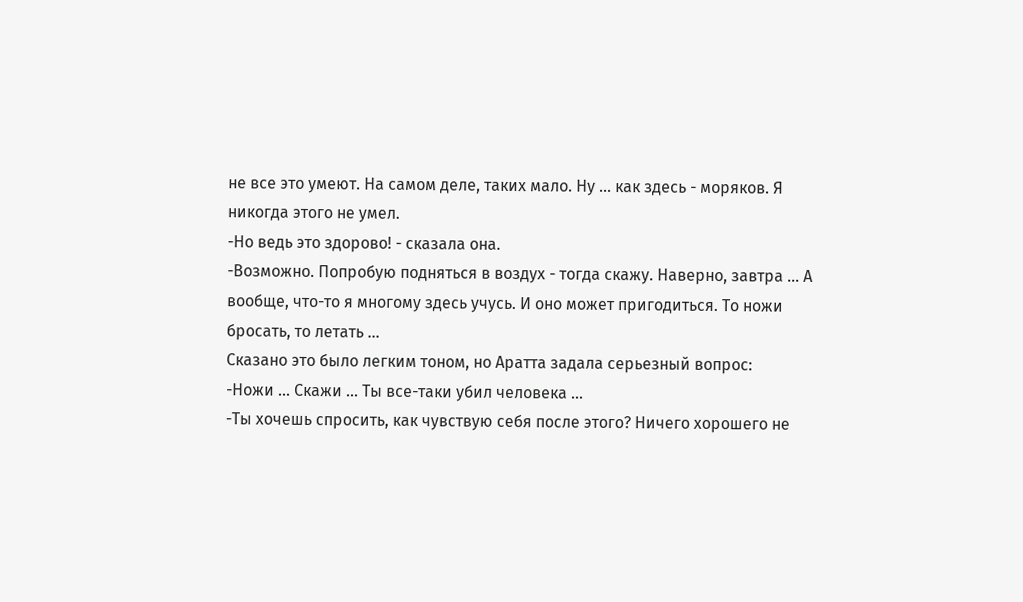не все это умеют. На самом деле, таких мало. Ну ... как здесь - моряков. Я никогда этого не умел.
-Но ведь это здорово! - сказала она.
-Возможно. Попробую подняться в воздух - тогда скажу. Наверно, завтра ... А вообще, что-то я многому здесь учусь. И оно может пригодиться. То ножи бросать, то летать ...
Сказано это было легким тоном, но Аратта задала серьезный вопрос:
-Ножи ... Скажи ... Ты все-таки убил человека ...
-Ты хочешь спросить, как чувствую себя после этого? Ничего хорошего не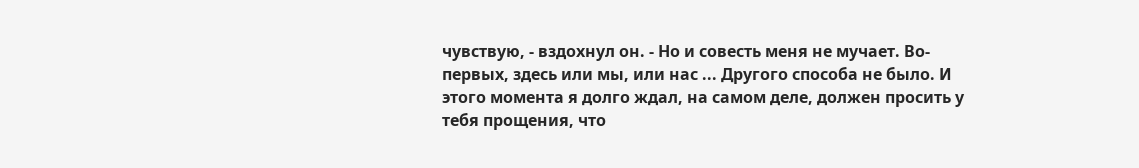чувствую, - вздохнул он. - Но и совесть меня не мучает. Во-первых, здесь или мы, или нас ... Другого способа не было. И этого момента я долго ждал, на самом деле, должен просить у тебя прощения, что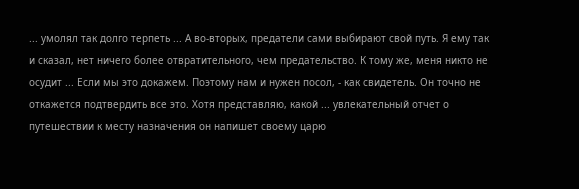... умолял так долго терпеть ... А во-вторых, предатели сами выбирают свой путь. Я ему так и сказал, нет ничего более отвратительного, чем предательство. К тому же, меня никто не осудит ... Если мы это докажем. Поэтому нам и нужен посол, - как свидетель. Он точно не откажется подтвердить все это. Хотя представляю, какой ... увлекательный отчет о путешествии к месту назначения он напишет своему царю